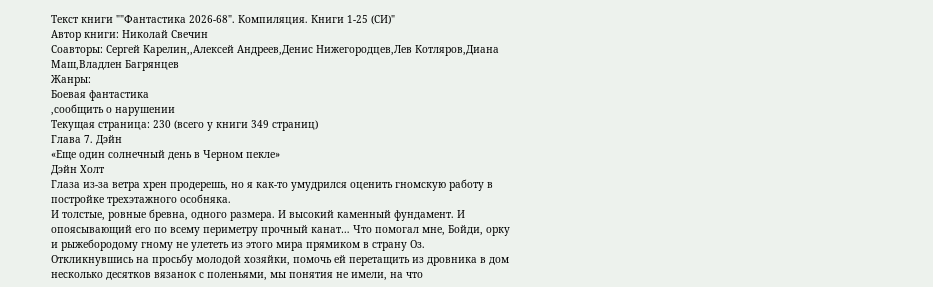Текст книги ""Фантастика 2026-68". Компиляция. Книги 1-25 (СИ)"
Автор книги: Николай Свечин
Соавторы: Сергей Карелин,,Алексей Андреев,Денис Нижегородцев,Лев Котляров,Диана Маш,Владлен Багрянцев
Жанры:
Боевая фантастика
,сообщить о нарушении
Текущая страница: 230 (всего у книги 349 страниц)
Глава 7. Дэйн
«Еще один солнечный день в Черном пекле»
Дэйн Холт
Глаза из-за ветра хрен продерешь, но я как-то умудрился оценить гномскую работу в постройке трехэтажного особняка.
И толстые, ровные бревна, одного размера. И высокий каменный фундамент. И опоясывающий его по всему периметру прочный канат… Что помогал мне, Бойди, орку и рыжебородому гному не улететь из этого мира прямиком в страну Оз.
Откликнувшись на просьбу молодой хозяйки, помочь ей перетащить из дровника в дом несколько десятков вязанок с поленьями, мы понятия не имели, на что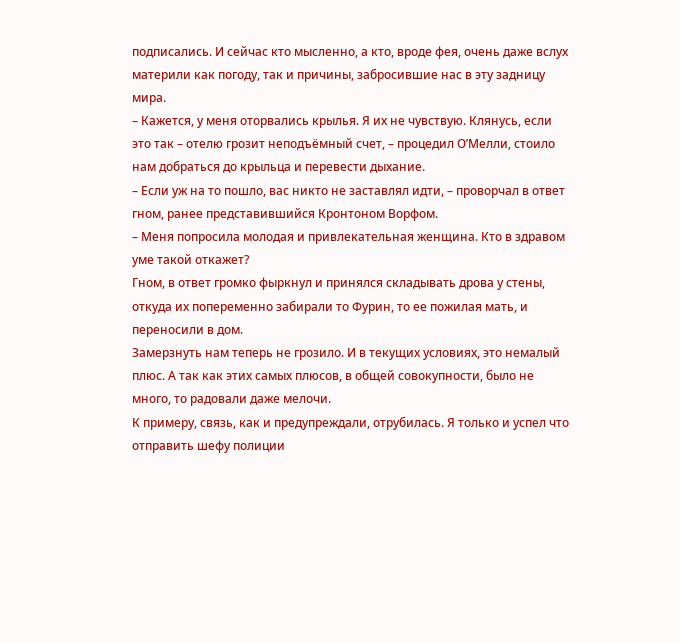подписались. И сейчас кто мысленно, а кто, вроде фея, очень даже вслух материли как погоду, так и причины, забросившие нас в эту задницу мира.
– Кажется, у меня оторвались крылья. Я их не чувствую. Клянусь, если это так – отелю грозит неподъёмный счет, – процедил О’Мелли, стоило нам добраться до крыльца и перевести дыхание.
– Если уж на то пошло, вас никто не заставлял идти, – проворчал в ответ гном, ранее представившийся Кронтоном Ворфом.
– Меня попросила молодая и привлекательная женщина. Кто в здравом уме такой откажет?
Гном, в ответ громко фыркнул и принялся складывать дрова у стены, откуда их попеременно забирали то Фурин, то ее пожилая мать, и переносили в дом.
Замерзнуть нам теперь не грозило. И в текущих условиях, это немалый плюс. А так как этих самых плюсов, в общей совокупности, было не много, то радовали даже мелочи.
К примеру, связь, как и предупреждали, отрубилась. Я только и успел что отправить шефу полиции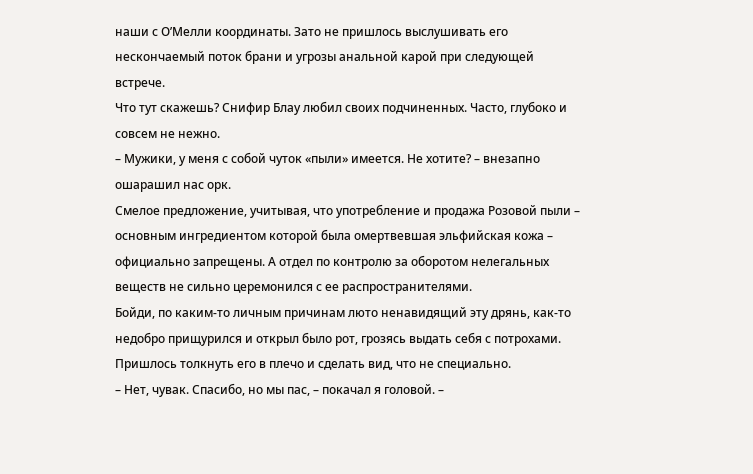наши с О’Мелли координаты. Зато не пришлось выслушивать его нескончаемый поток брани и угрозы анальной карой при следующей встрече.
Что тут скажешь? Снифир Блау любил своих подчиненных. Часто, глубоко и совсем не нежно.
– Мужики, у меня с собой чуток «пыли» имеется. Не хотите? – внезапно ошарашил нас орк.
Смелое предложение, учитывая, что употребление и продажа Розовой пыли – основным ингредиентом которой была омертвевшая эльфийская кожа – официально запрещены. А отдел по контролю за оборотом нелегальных веществ не сильно церемонился с ее распространителями.
Бойди, по каким-то личным причинам люто ненавидящий эту дрянь, как-то недобро прищурился и открыл было рот, грозясь выдать себя с потрохами. Пришлось толкнуть его в плечо и сделать вид, что не специально.
– Нет, чувак. Спасибо, но мы пас, – покачал я головой. –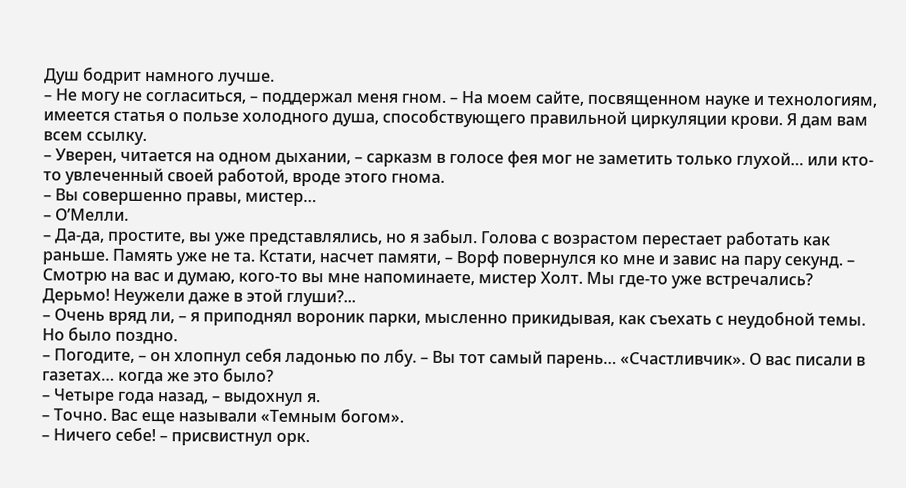Душ бодрит намного лучше.
– Не могу не согласиться, – поддержал меня гном. – На моем сайте, посвященном науке и технологиям, имеется статья о пользе холодного душа, способствующего правильной циркуляции крови. Я дам вам всем ссылку.
– Уверен, читается на одном дыхании, – сарказм в голосе фея мог не заметить только глухой… или кто-то увлеченный своей работой, вроде этого гнома.
– Вы совершенно правы, мистер…
– О’Мелли.
– Да-да, простите, вы уже представлялись, но я забыл. Голова с возрастом перестает работать как раньше. Память уже не та. Кстати, насчет памяти, – Ворф повернулся ко мне и завис на пару секунд. – Смотрю на вас и думаю, кого-то вы мне напоминаете, мистер Холт. Мы где-то уже встречались?
Дерьмо! Неужели даже в этой глуши?...
– Очень вряд ли, – я приподнял вороник парки, мысленно прикидывая, как съехать с неудобной темы. Но было поздно.
– Погодите, – он хлопнул себя ладонью по лбу. – Вы тот самый парень… «Счастливчик». О вас писали в газетах… когда же это было?
– Четыре года назад, – выдохнул я.
– Точно. Вас еще называли «Темным богом».
– Ничего себе! – присвистнул орк.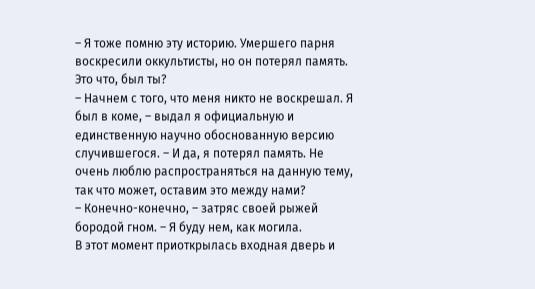– Я тоже помню эту историю. Умершего парня воскресили оккультисты, но он потерял память. Это что, был ты?
– Начнем с того, что меня никто не воскрешал. Я был в коме, – выдал я официальную и единственную научно обоснованную версию случившегося. – И да, я потерял память. Не очень люблю распространяться на данную тему, так что может, оставим это между нами?
– Конечно-конечно, – затряс своей рыжей бородой гном. – Я буду нем, как могила.
В этот момент приоткрылась входная дверь и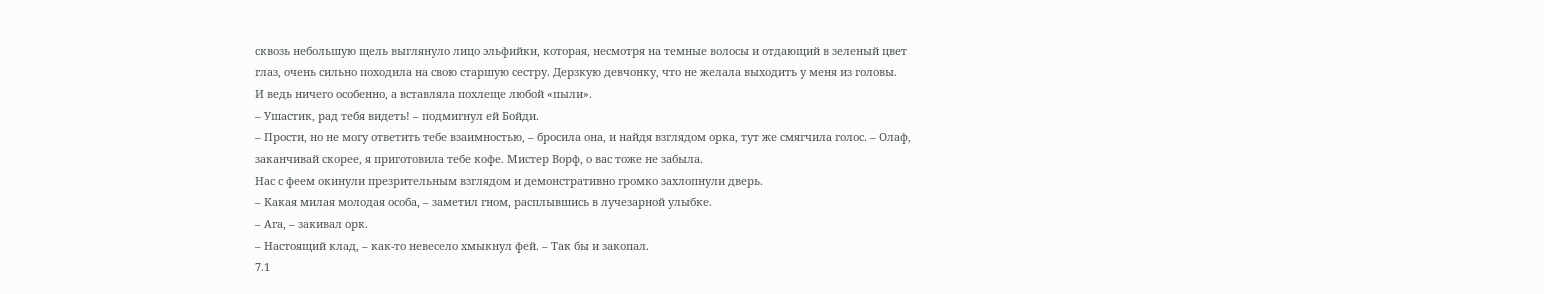сквозь небольшую щель выглянуло лицо эльфийки, которая, несмотря на темные волосы и отдающий в зеленый цвет глаз, очень сильно походила на свою старшую сестру. Дерзкую девчонку, что не желала выходить у меня из головы.
И ведь ничего особенно, а вставляла похлеще любой «пыли».
– Ушастик, рад тебя видеть! – подмигнул ей Бойди.
– Прости, но не могу ответить тебе взаимностью, – бросила она, и найдя взглядом орка, тут же смягчила голос. – Олаф, заканчивай скорее, я приготовила тебе кофе. Мистер Ворф, о вас тоже не забыла.
Нас с феем окинули презрительным взглядом и демонстративно громко захлопнули дверь.
– Какая милая молодая особа, – заметил гном, расплывшись в лучезарной улыбке.
– Ага, – закивал орк.
– Настоящий клад, – как-то невесело хмыкнул фей. – Так бы и закопал.
7.1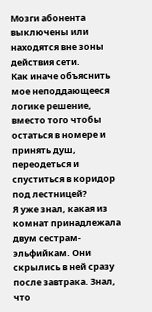Мозги абонента выключены или находятся вне зоны действия сети.
Как иначе объяснить мое неподдающееся логике решение, вместо того чтобы остаться в номере и принять душ, переодеться и спуститься в коридор под лестницей?
Я уже знал, какая из комнат принадлежала двум сестрам-эльфийкам. Они скрылись в ней сразу после завтрака. Знал, что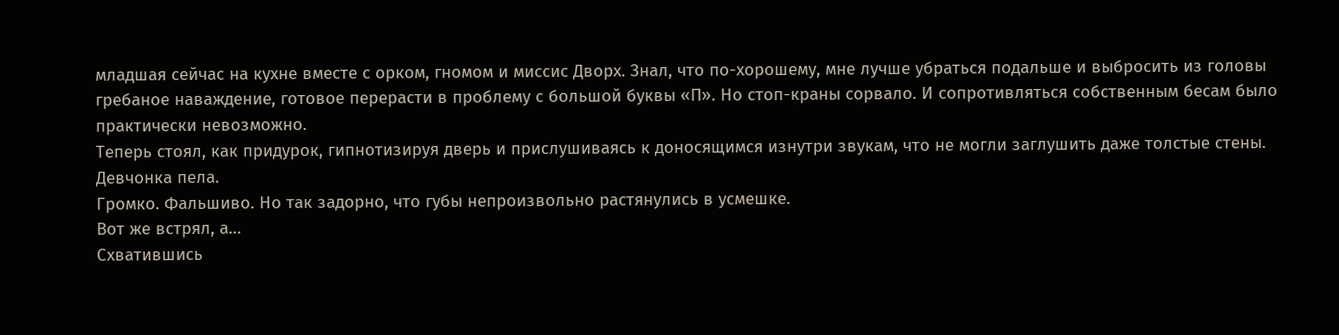младшая сейчас на кухне вместе с орком, гномом и миссис Дворх. Знал, что по-хорошему, мне лучше убраться подальше и выбросить из головы гребаное наваждение, готовое перерасти в проблему с большой буквы «П». Но стоп-краны сорвало. И сопротивляться собственным бесам было практически невозможно.
Теперь стоял, как придурок, гипнотизируя дверь и прислушиваясь к доносящимся изнутри звукам, что не могли заглушить даже толстые стены.
Девчонка пела.
Громко. Фальшиво. Но так задорно, что губы непроизвольно растянулись в усмешке.
Вот же встрял, а…
Схватившись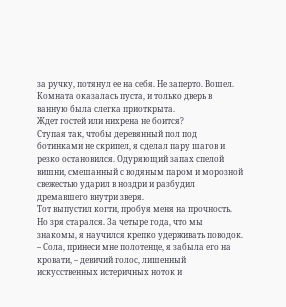за ручку, потянул ее на себя. Не заперто. Вошел. Комната оказалась пуста, и только дверь в ванную была слегка приоткрыта.
Ждет гостей или нихрена не боится?
Ступая так, чтобы деревянный пол под ботинками не скрипел, я сделал пару шагов и резко остановился. Одуряющий запах спелой вишни, смешанный с водяным паром и морозной свежестью ударил в ноздри и разбудил дремавшего внутри зверя.
Тот выпустил когти, пробуя меня на прочность. Но зря старался. За четыре года, что мы знакомы, я научился крепко удерживать поводок.
– Сола, принеси мне полотенце, я забыла его на кровати, – девичий голос, лишенный искусственных истеричных ноток и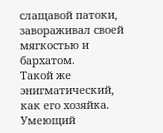слащавой патоки, завораживал своей мягкостью и бархатом.
Такой же энигматический, как его хозяйка. Умеющий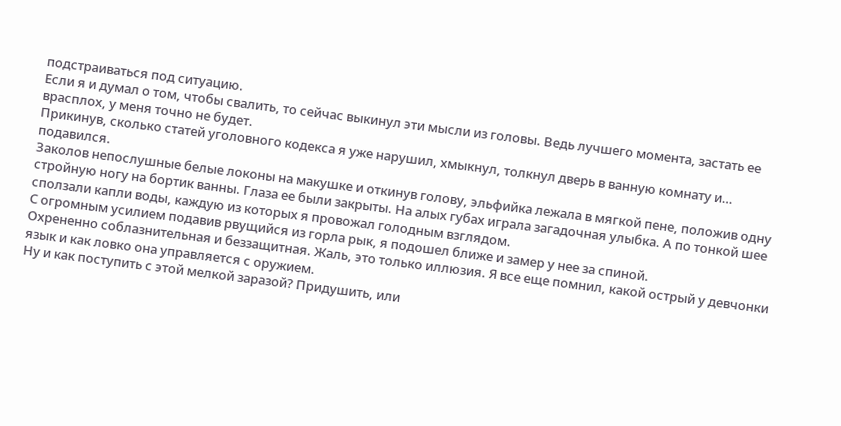подстраиваться под ситуацию.
Если я и думал о том, чтобы свалить, то сейчас выкинул эти мысли из головы. Ведь лучшего момента, застать ее врасплох, у меня точно не будет.
Прикинув, сколько статей уголовного кодекса я уже нарушил, хмыкнул, толкнул дверь в ванную комнату и… подавился.
Заколов непослушные белые локоны на макушке и откинув голову, эльфийка лежала в мягкой пене, положив одну стройную ногу на бортик ванны. Глаза ее были закрыты. На алых губах играла загадочная улыбка. А по тонкой шее сползали капли воды, каждую из которых я провожал голодным взглядом.
С огромным усилием подавив рвущийся из горла рык, я подошел ближе и замер у нее за спиной.
Охрененно соблазнительная и беззащитная. Жаль, это только иллюзия. Я все еще помнил, какой острый у девчонки язык и как ловко она управляется с оружием.
Ну и как поступить с этой мелкой заразой? Придушить, или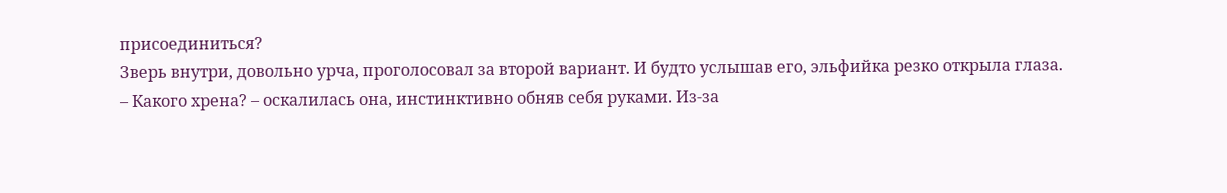присоединиться?
Зверь внутри, довольно урча, проголосовал за второй вариант. И будто услышав его, эльфийка резко открыла глаза.
– Какого хрена? – оскалилась она, инстинктивно обняв себя руками. Из-за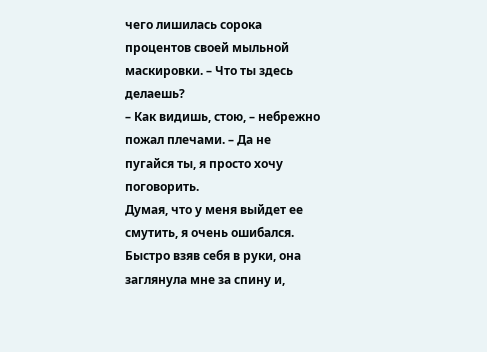чего лишилась сорока процентов своей мыльной маскировки. – Что ты здесь делаешь?
– Как видишь, стою, – небрежно пожал плечами. – Да не пугайся ты, я просто хочу поговорить.
Думая, что у меня выйдет ее смутить, я очень ошибался. Быстро взяв себя в руки, она заглянула мне за спину и,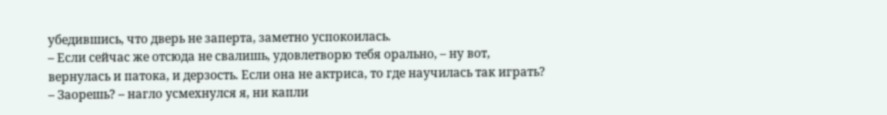убедившись, что дверь не заперта, заметно успокоилась.
– Если сейчас же отсюда не свалишь, удовлетворю тебя орально, – ну вот, вернулась и патока, и дерзость. Если она не актриса, то где научилась так играть?
– Заорешь? – нагло усмехнулся я, ни капли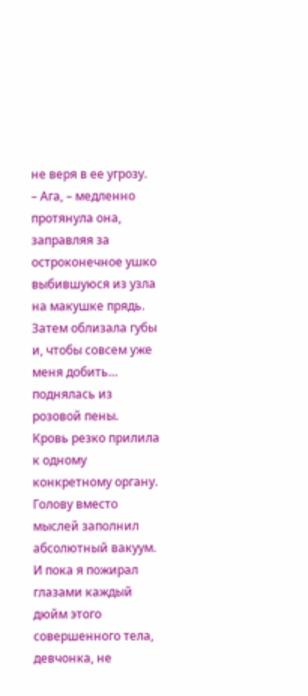не веря в ее угрозу.
– Ага, – медленно протянула она, заправляя за остроконечное ушко выбившуюся из узла на макушке прядь. Затем облизала губы и, чтобы совсем уже меня добить… поднялась из розовой пены.
Кровь резко прилила к одному конкретному органу. Голову вместо мыслей заполнил абсолютный вакуум. И пока я пожирал глазами каждый дюйм этого совершенного тела, девчонка, не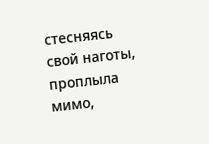стесняясь свой наготы, проплыла мимо,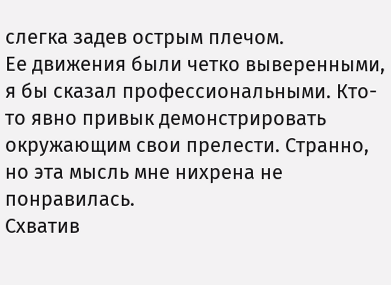слегка задев острым плечом.
Ее движения были четко выверенными, я бы сказал профессиональными. Кто-то явно привык демонстрировать окружающим свои прелести. Странно, но эта мысль мне нихрена не понравилась.
Схватив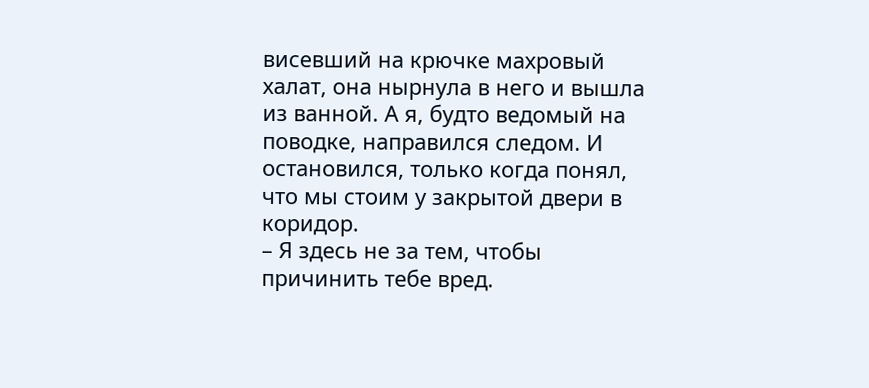висевший на крючке махровый халат, она нырнула в него и вышла из ванной. А я, будто ведомый на поводке, направился следом. И остановился, только когда понял, что мы стоим у закрытой двери в коридор.
– Я здесь не за тем, чтобы причинить тебе вред.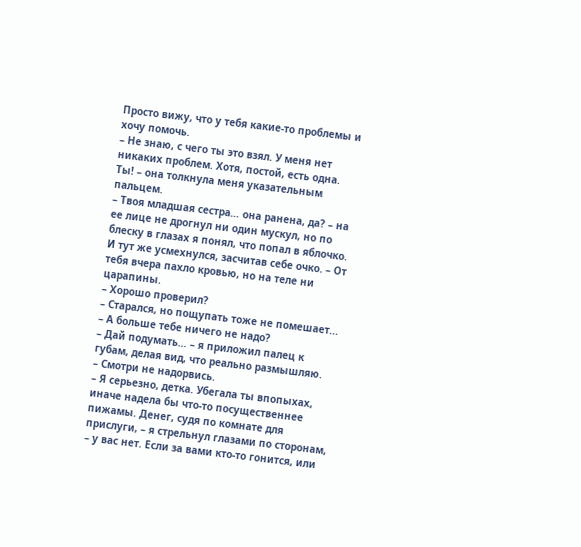Просто вижу, что у тебя какие-то проблемы и хочу помочь.
– Не знаю, с чего ты это взял. У меня нет никаких проблем. Хотя, постой, есть одна. Ты! – она толкнула меня указательным пальцем.
– Твоя младшая сестра… она ранена, да? – на ее лице не дрогнул ни один мускул, но по блеску в глазах я понял, что попал в яблочко. И тут же усмехнулся, засчитав себе очко. – От тебя вчера пахло кровью, но на теле ни царапины.
– Хорошо проверил?
– Старался, но пощупать тоже не помешает...
– А больше тебе ничего не надо?
– Дай подумать… – я приложил палец к губам, делая вид, что реально размышляю.
– Смотри не надорвись.
– Я серьезно, детка. Убегала ты впопыхах, иначе надела бы что-то посущественнее пижамы. Денег, судя по комнате для прислуги, – я стрельнул глазами по сторонам, – у вас нет. Если за вами кто-то гонится, или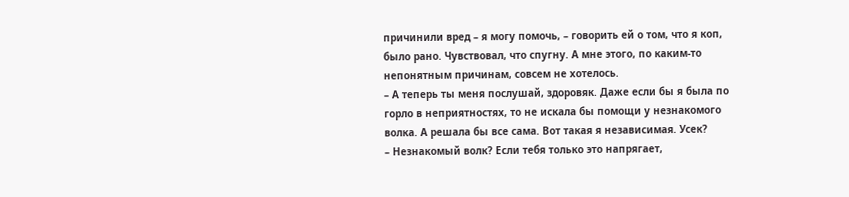причинили вред – я могу помочь, – говорить ей о том, что я коп, было рано. Чувствовал, что спугну. А мне этого, по каким-то непонятным причинам, совсем не хотелось.
– А теперь ты меня послушай, здоровяк. Даже если бы я была по горло в неприятностях, то не искала бы помощи у незнакомого волка. А решала бы все сама. Вот такая я независимая. Усек?
– Незнакомый волк? Если тебя только это напрягает,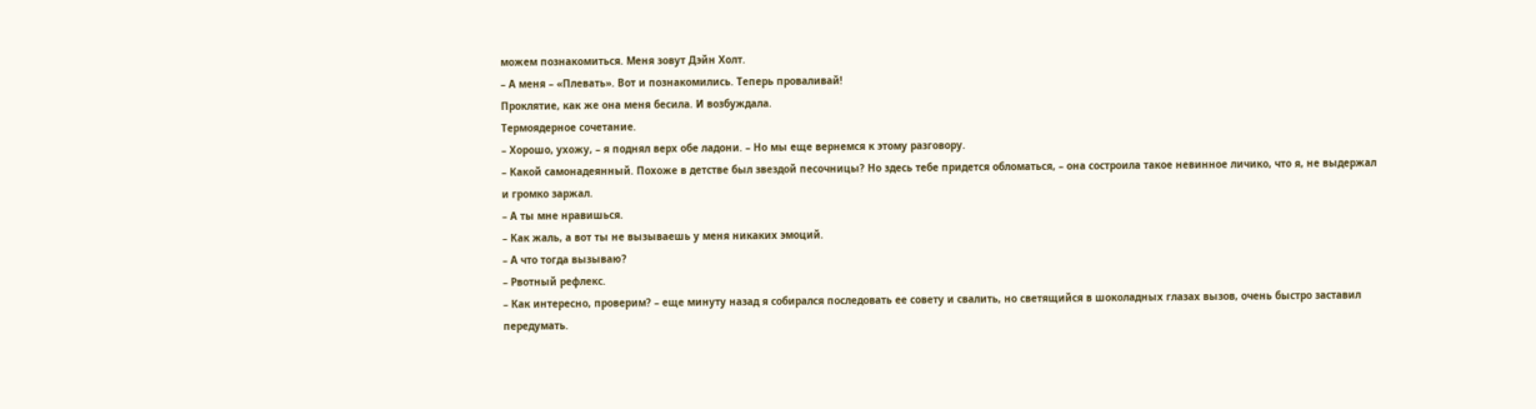можем познакомиться. Меня зовут Дэйн Холт.
– А меня – «Плевать». Вот и познакомились. Теперь проваливай!
Проклятие, как же она меня бесила. И возбуждала.
Термоядерное сочетание.
– Хорошо, ухожу, – я поднял верх обе ладони. – Но мы еще вернемся к этому разговору.
– Какой самонадеянный. Похоже в детстве был звездой песочницы? Но здесь тебе придется обломаться, – она состроила такое невинное личико, что я, не выдержал и громко заржал.
– А ты мне нравишься.
– Как жаль, а вот ты не вызываешь у меня никаких эмоций.
– А что тогда вызываю?
– Рвотный рефлекс.
– Как интересно, проверим? – еще минуту назад я собирался последовать ее совету и свалить, но светящийся в шоколадных глазах вызов, очень быстро заставил передумать.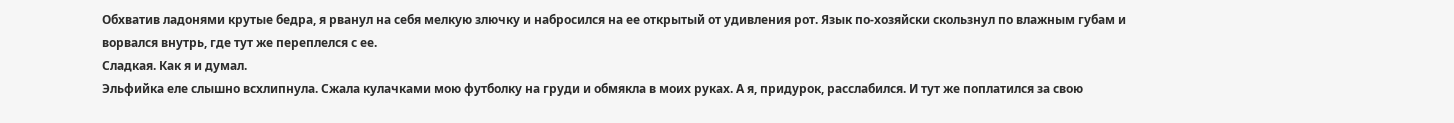Обхватив ладонями крутые бедра, я рванул на себя мелкую злючку и набросился на ее открытый от удивления рот. Язык по-хозяйски скользнул по влажным губам и ворвался внутрь, где тут же переплелся с ее.
Сладкая. Как я и думал.
Эльфийка еле слышно всхлипнула. Сжала кулачками мою футболку на груди и обмякла в моих руках. А я, придурок, расслабился. И тут же поплатился за свою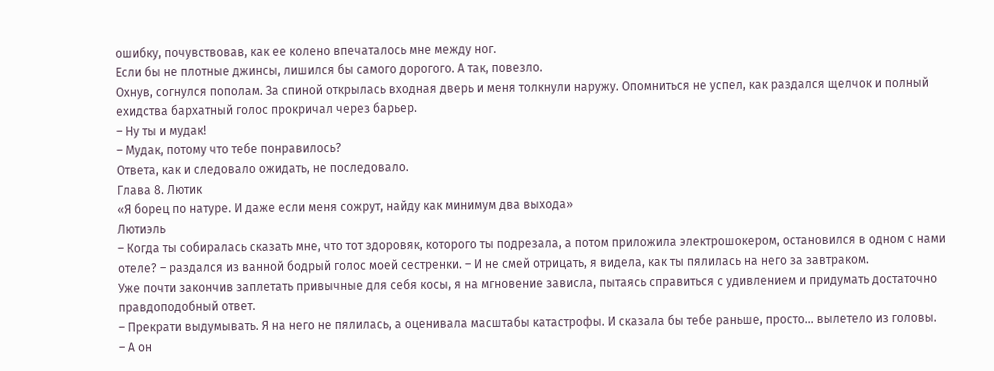ошибку, почувствовав, как ее колено впечаталось мне между ног.
Если бы не плотные джинсы, лишился бы самого дорогого. А так, повезло.
Охнув, согнулся пополам. За спиной открылась входная дверь и меня толкнули наружу. Опомниться не успел, как раздался щелчок и полный ехидства бархатный голос прокричал через барьер.
– Ну ты и мудак!
– Мудак, потому что тебе понравилось?
Ответа, как и следовало ожидать, не последовало.
Глава 8. Лютик
«Я борец по натуре. И даже если меня сожрут, найду как минимум два выхода»
Лютиэль
– Когда ты собиралась сказать мне, что тот здоровяк, которого ты подрезала, а потом приложила электрошокером, остановился в одном с нами отеле? – раздался из ванной бодрый голос моей сестренки. – И не смей отрицать, я видела, как ты пялилась на него за завтраком.
Уже почти закончив заплетать привычные для себя косы, я на мгновение зависла, пытаясь справиться с удивлением и придумать достаточно правдоподобный ответ.
– Прекрати выдумывать. Я на него не пялилась, а оценивала масштабы катастрофы. И сказала бы тебе раньше, просто… вылетело из головы.
– А он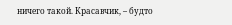ничего такой. Красавчик, – будто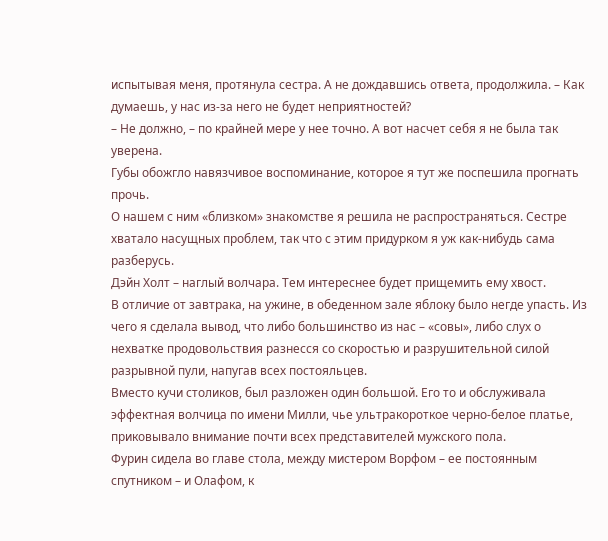испытывая меня, протянула сестра. А не дождавшись ответа, продолжила. – Как думаешь, у нас из-за него не будет неприятностей?
– Не должно, – по крайней мере у нее точно. А вот насчет себя я не была так уверена.
Губы обожгло навязчивое воспоминание, которое я тут же поспешила прогнать прочь.
О нашем с ним «близком» знакомстве я решила не распространяться. Сестре хватало насущных проблем, так что с этим придурком я уж как-нибудь сама разберусь.
Дэйн Холт – наглый волчара. Тем интереснее будет прищемить ему хвост.
В отличие от завтрака, на ужине, в обеденном зале яблоку было негде упасть. Из чего я сделала вывод, что либо большинство из нас – «совы», либо слух о нехватке продовольствия разнесся со скоростью и разрушительной силой разрывной пули, напугав всех постояльцев.
Вместо кучи столиков, был разложен один большой. Его то и обслуживала эффектная волчица по имени Милли, чье ультракороткое черно-белое платье, приковывало внимание почти всех представителей мужского пола.
Фурин сидела во главе стола, между мистером Ворфом – ее постоянным спутником – и Олафом, к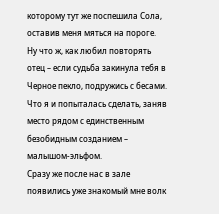которому тут же поспешила Сола, оставив меня мяться на пороге.
Ну что ж, как любил повторять отец – если судьба закинула тебя в Черное пекло, подружись с бесами. Что я и попыталась сделать, заняв место рядом с единственным безобидным созданием – малышом-эльфом.
Сразу же после нас в зале появились уже знакомый мне волк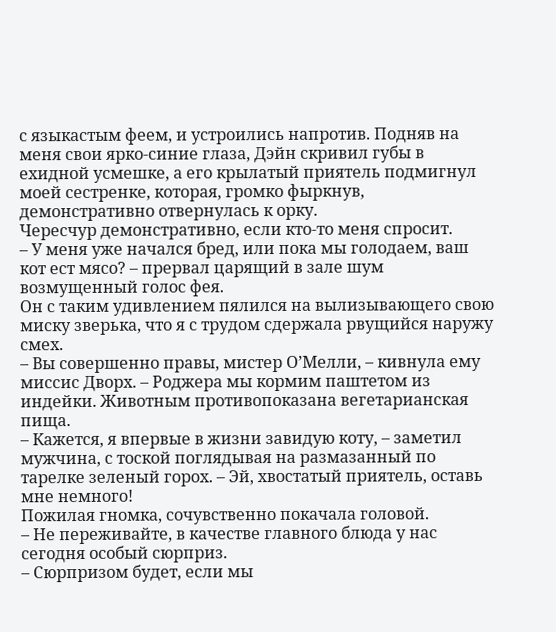с языкастым феем, и устроились напротив. Подняв на меня свои ярко-синие глаза, Дэйн скривил губы в ехидной усмешке, а его крылатый приятель подмигнул моей сестренке, которая, громко фыркнув, демонстративно отвернулась к орку.
Чересчур демонстративно, если кто-то меня спросит.
– У меня уже начался бред, или пока мы голодаем, ваш кот ест мясо? – прервал царящий в зале шум возмущенный голос фея.
Он с таким удивлением пялился на вылизывающего свою миску зверька, что я с трудом сдержала рвущийся наружу смех.
– Вы совершенно правы, мистер О’Мелли, – кивнула ему миссис Дворх. – Роджера мы кормим паштетом из индейки. Животным противопоказана вегетарианская пища.
– Кажется, я впервые в жизни завидую коту, – заметил мужчина, с тоской поглядывая на размазанный по тарелке зеленый горох. – Эй, хвостатый приятель, оставь мне немного!
Пожилая гномка, сочувственно покачала головой.
– Не переживайте, в качестве главного блюда у нас сегодня особый сюрприз.
– Сюрпризом будет, если мы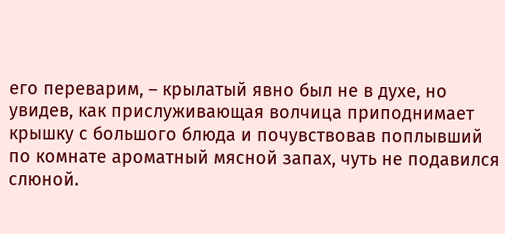его переварим, – крылатый явно был не в духе, но увидев, как прислуживающая волчица приподнимает крышку с большого блюда и почувствовав поплывший по комнате ароматный мясной запах, чуть не подавился слюной.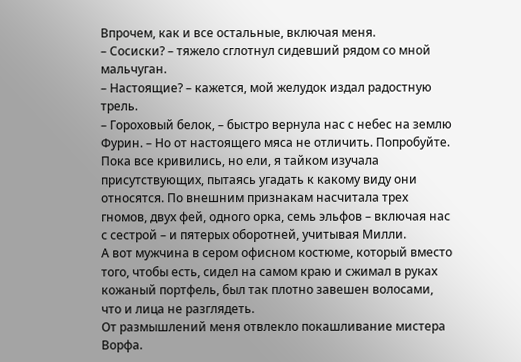Впрочем, как и все остальные, включая меня.
– Сосиски? – тяжело сглотнул сидевший рядом со мной мальчуган.
– Настоящие? – кажется, мой желудок издал радостную трель.
– Гороховый белок, – быстро вернула нас с небес на землю Фурин. – Но от настоящего мяса не отличить. Попробуйте.
Пока все кривились, но ели, я тайком изучала присутствующих, пытаясь угадать к какому виду они относятся. По внешним признакам насчитала трех гномов, двух фей, одного орка, семь эльфов – включая нас с сестрой – и пятерых оборотней, учитывая Милли.
А вот мужчина в сером офисном костюме, который вместо того, чтобы есть, сидел на самом краю и сжимал в руках кожаный портфель, был так плотно завешен волосами, что и лица не разглядеть.
От размышлений меня отвлекло покашливание мистера Ворфа.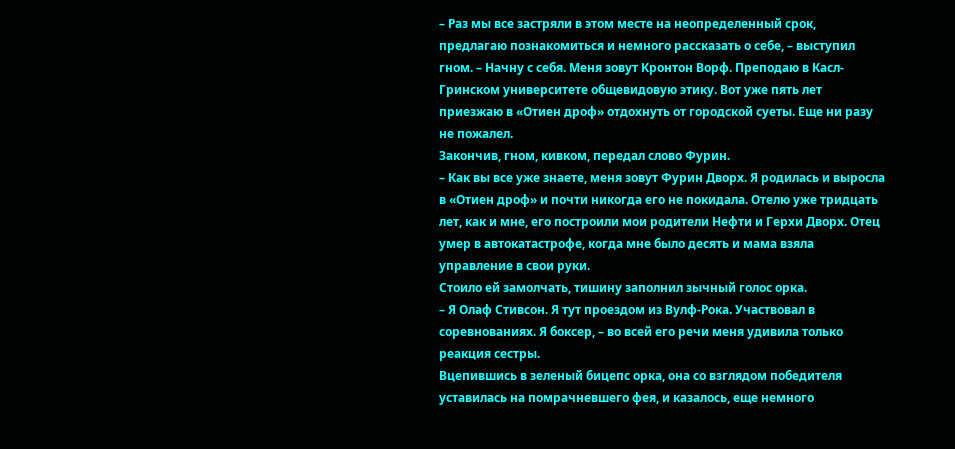– Раз мы все застряли в этом месте на неопределенный срок, предлагаю познакомиться и немного рассказать о себе, – выступил гном. – Начну с себя. Меня зовут Кронтон Ворф. Преподаю в Касл-Гринском университете общевидовую этику. Вот уже пять лет приезжаю в «Отиен дроф» отдохнуть от городской суеты. Еще ни разу не пожалел.
Закончив, гном, кивком, передал слово Фурин.
– Как вы все уже знаете, меня зовут Фурин Дворх. Я родилась и выросла в «Отиен дроф» и почти никогда его не покидала. Отелю уже тридцать лет, как и мне, его построили мои родители Нефти и Герхи Дворх. Отец умер в автокатастрофе, когда мне было десять и мама взяла управление в свои руки.
Стоило ей замолчать, тишину заполнил зычный голос орка.
– Я Олаф Стивсон. Я тут проездом из Вулф-Рока. Участвовал в соревнованиях. Я боксер, – во всей его речи меня удивила только реакция сестры.
Вцепившись в зеленый бицепс орка, она со взглядом победителя уставилась на помрачневшего фея, и казалось, еще немного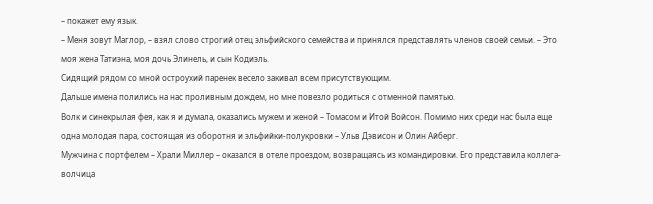– покажет ему язык.
– Меня зовут Маглор, – взял слово строгий отец эльфийского семейства и принялся представлять членов своей семьи. – Это моя жена Татиэна, моя дочь Элинель, и сын Кодиэль.
Сидящий рядом со мной остроухий паренек весело закивал всем присутствующим.
Дальше имена полились на нас проливным дождем, но мне повезло родиться с отменной памятью.
Волк и синекрылая фея, как я и думала, оказались мужем и женой – Томасом и Итой Войсон. Помимо них среди нас была еще одна молодая пара, состоящая из оборотня и эльфийки-полукровки – Ульв Дэвисон и Олин Айберг.
Мужчина с портфелем – Храли Миллер – оказался в отеле проездом, возвращаясь из командировки. Его представила коллега-волчица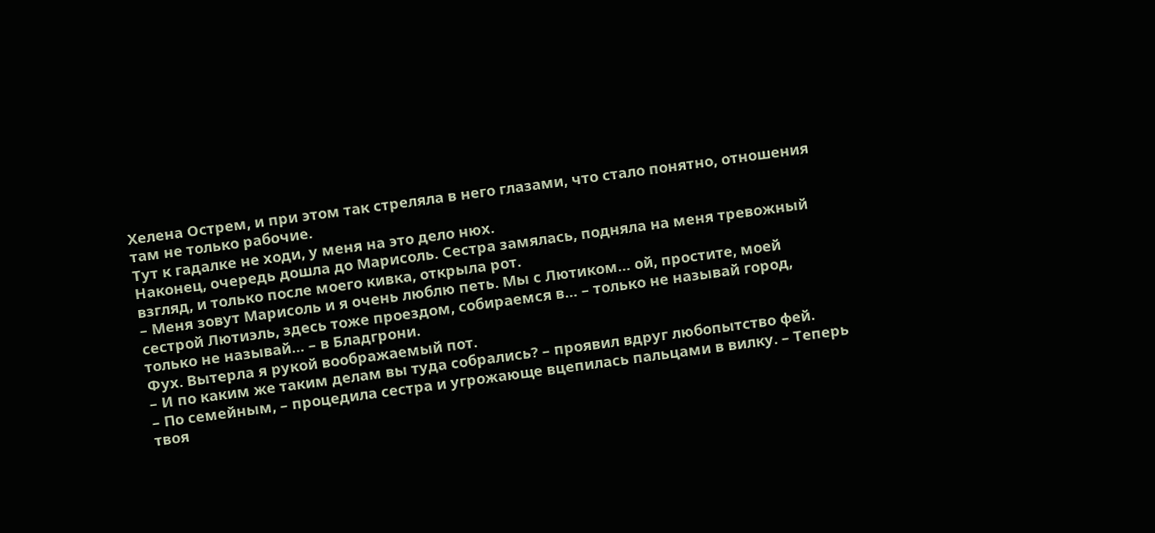Хелена Острем, и при этом так стреляла в него глазами, что стало понятно, отношения там не только рабочие.
Тут к гадалке не ходи, у меня на это дело нюх.
Наконец, очередь дошла до Марисоль. Сестра замялась, подняла на меня тревожный взгляд, и только после моего кивка, открыла рот.
– Меня зовут Марисоль и я очень люблю петь. Мы с Лютиком… ой, простите, моей сестрой Лютиэль, здесь тоже проездом, собираемся в… – только не называй город, только не называй… – в Бладгрони.
Фух. Вытерла я рукой воображаемый пот.
– И по каким же таким делам вы туда собрались? – проявил вдруг любопытство фей.
– По семейным, – процедила сестра и угрожающе вцепилась пальцами в вилку. – Теперь твоя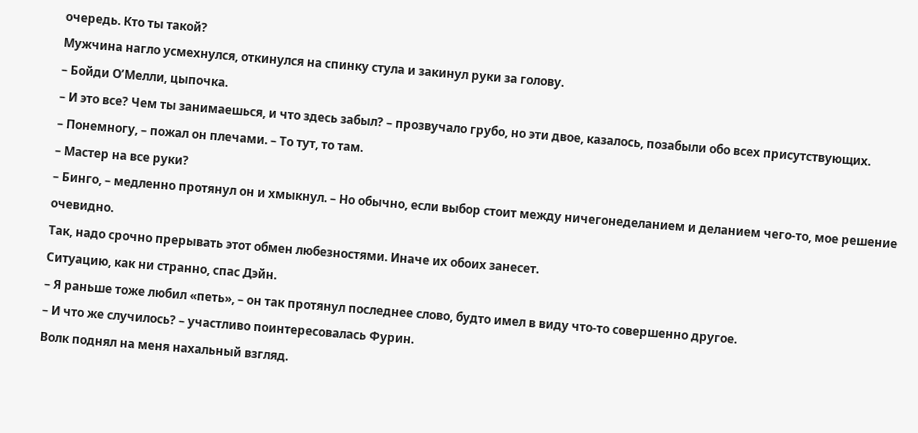очередь. Кто ты такой?
Мужчина нагло усмехнулся, откинулся на спинку стула и закинул руки за голову.
– Бойди О’Мелли, цыпочка.
– И это все? Чем ты занимаешься, и что здесь забыл? – прозвучало грубо, но эти двое, казалось, позабыли обо всех присутствующих.
– Понемногу, – пожал он плечами. – То тут, то там.
– Мастер на все руки?
– Бинго, – медленно протянул он и хмыкнул. – Но обычно, если выбор стоит между ничегонеделанием и деланием чего-то, мое решение очевидно.
Так, надо срочно прерывать этот обмен любезностями. Иначе их обоих занесет.
Ситуацию, как ни странно, спас Дэйн.
– Я раньше тоже любил «петь», – он так протянул последнее слово, будто имел в виду что-то совершенно другое.
– И что же случилось? – участливо поинтересовалась Фурин.
Волк поднял на меня нахальный взгляд.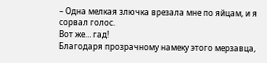– Одна мелкая злючка врезала мне по яйцам, и я сорвал голос.
Вот же… гад!
Благодаря прозрачному намеку этого мерзавца,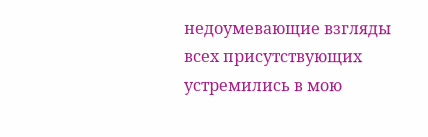недоумевающие взгляды всех присутствующих устремились в мою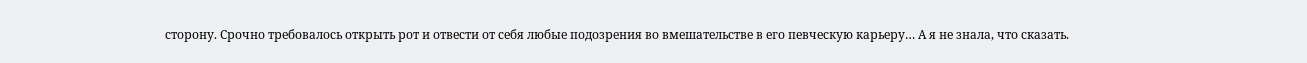сторону. Срочно требовалось открыть рот и отвести от себя любые подозрения во вмешательстве в его певческую карьеру… А я не знала, что сказать.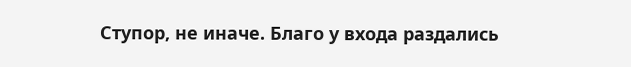Ступор, не иначе. Благо у входа раздались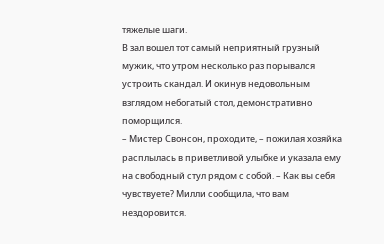тяжелые шаги.
В зал вошел тот самый неприятный грузный мужик, что утром несколько раз порывался устроить скандал. И окинув недовольным взглядом небогатый стол, демонстративно поморщился.
– Мистер Свонсон, проходите, – пожилая хозяйка расплылась в приветливой улыбке и указала ему на свободный стул рядом с собой. – Как вы себя чувствуете? Милли сообщила, что вам нездоровится.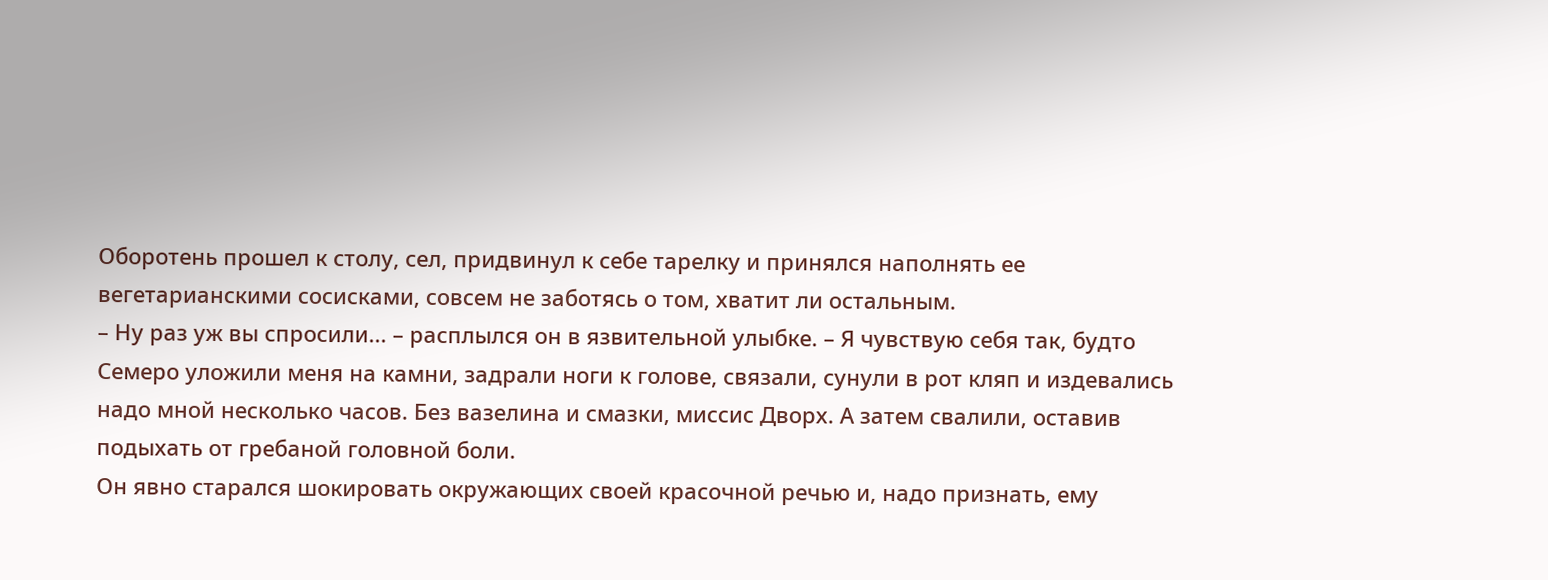Оборотень прошел к столу, сел, придвинул к себе тарелку и принялся наполнять ее вегетарианскими сосисками, совсем не заботясь о том, хватит ли остальным.
– Ну раз уж вы спросили... – расплылся он в язвительной улыбке. – Я чувствую себя так, будто Семеро уложили меня на камни, задрали ноги к голове, связали, сунули в рот кляп и издевались надо мной несколько часов. Без вазелина и смазки, миссис Дворх. А затем свалили, оставив подыхать от гребаной головной боли.
Он явно старался шокировать окружающих своей красочной речью и, надо признать, ему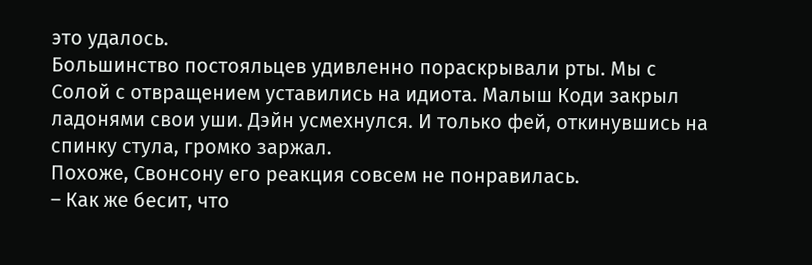это удалось.
Большинство постояльцев удивленно пораскрывали рты. Мы с Солой с отвращением уставились на идиота. Малыш Коди закрыл ладонями свои уши. Дэйн усмехнулся. И только фей, откинувшись на спинку стула, громко заржал.
Похоже, Свонсону его реакция совсем не понравилась.
– Как же бесит, что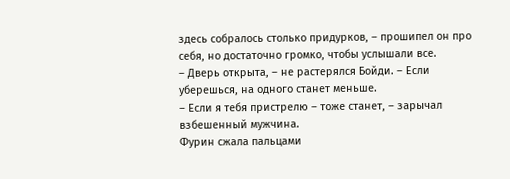здесь собралось столько придурков, – прошипел он про себя, но достаточно громко, чтобы услышали все.
– Дверь открыта, – не растерялся Бойди. – Если уберешься, на одного станет меньше.
– Если я тебя пристрелю – тоже станет, – зарычал взбешенный мужчина.
Фурин сжала пальцами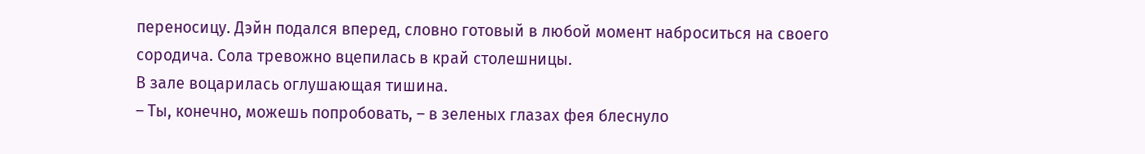переносицу. Дэйн подался вперед, словно готовый в любой момент наброситься на своего сородича. Сола тревожно вцепилась в край столешницы.
В зале воцарилась оглушающая тишина.
– Ты, конечно, можешь попробовать, – в зеленых глазах фея блеснуло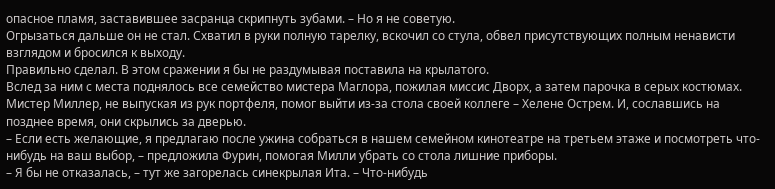опасное пламя, заставившее засранца скрипнуть зубами. – Но я не советую.
Огрызаться дальше он не стал. Схватил в руки полную тарелку, вскочил со стула, обвел присутствующих полным ненависти взглядом и бросился к выходу.
Правильно сделал. В этом сражении я бы не раздумывая поставила на крылатого.
Вслед за ним с места поднялось все семейство мистера Маглора, пожилая миссис Дворх, а затем парочка в серых костюмах. Мистер Миллер, не выпуская из рук портфеля, помог выйти из-за стола своей коллеге – Хелене Острем. И, сославшись на позднее время, они скрылись за дверью.
– Если есть желающие, я предлагаю после ужина собраться в нашем семейном кинотеатре на третьем этаже и посмотреть что-нибудь на ваш выбор, – предложила Фурин, помогая Милли убрать со стола лишние приборы.
– Я бы не отказалась, – тут же загорелась синекрылая Ита. – Что-нибудь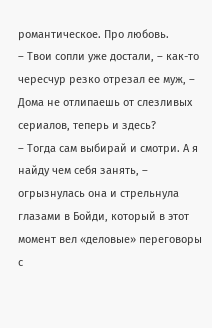романтическое. Про любовь.
– Твои сопли уже достали, – как-то чересчур резко отрезал ее муж, – Дома не отлипаешь от слезливых сериалов, теперь и здесь?
– Тогда сам выбирай и смотри. А я найду чем себя занять, – огрызнулась она и стрельнула глазами в Бойди, который в этот момент вел «деловые» переговоры с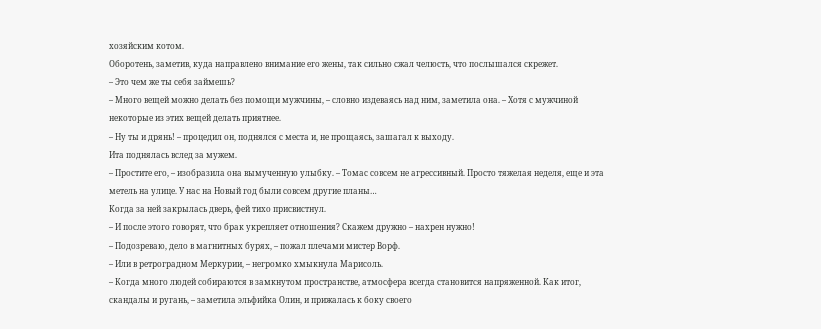хозяйским котом.
Оборотень, заметив, куда направлено внимание его жены, так сильно сжал челюсть, что послышался скрежет.
– Это чем же ты себя займешь?
– Много вещей можно делать без помощи мужчины, – словно издеваясь над ним, заметила она. – Хотя с мужчиной некоторые из этих вещей делать приятнее.
– Ну ты и дрянь! – процедил он, поднялся с места и, не прощаясь, зашагал к выходу.
Ита поднялась вслед за мужем.
– Простите его, – изобразила она вымученную улыбку. – Томас совсем не агрессивный. Просто тяжелая неделя, еще и эта метель на улице. У нас на Новый год были совсем другие планы…
Когда за ней закрылась дверь, фей тихо присвистнул.
– И после этого говорят, что брак укрепляет отношения? Скажем дружно – нахрен нужно!
– Подозреваю, дело в магнитных бурях, – пожал плечами мистер Ворф.
– Или в ретроградном Меркурии, – негромко хмыкнула Марисоль.
– Когда много людей собираются в замкнутом пространстве, атмосфера всегда становится напряженной. Как итог, скандалы и ругань, – заметила эльфийка Олин, и прижалась к боку своего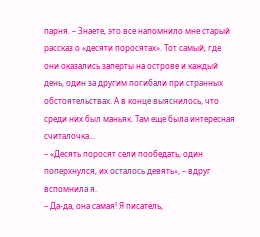парня. – Знаете, это все напомнило мне старый рассказ о «десяти поросятах». Тот самый, где они оказались заперты на острове и каждый день, один за другим погибали при странных обстоятельствах. А в конце выяснилось, что среди них был маньяк. Там еще была интересная считалочка…
– «Десять поросят сели пообедать, один поперхнулся, их осталось девять», – вдруг вспомнила я.
– Да-да, она самая! Я писатель,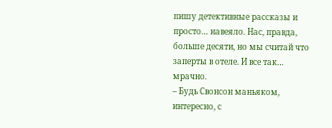пишу детективные рассказы и просто… навеяло. Нас, правда, больше десяти, но мы считай что заперты в отеле. И все так… мрачно.
– Будь Свонсон маньяком, интересно, с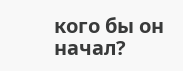кого бы он начал?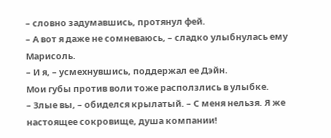– словно задумавшись, протянул фей.
– А вот я даже не сомневаюсь, – сладко улыбнулась ему Марисоль.
– И я, – усмехнувшись, поддержал ее Дэйн.
Мои губы против воли тоже расползлись в улыбке.
– Злые вы, – обиделся крылатый. – С меня нельзя. Я же настоящее сокровище, душа компании!